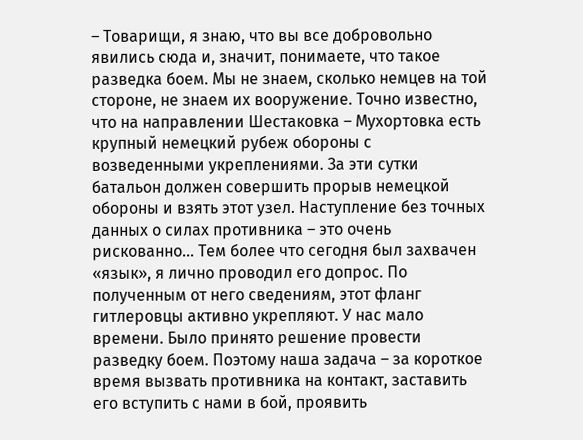– Товарищи, я знаю, что вы все добровольно явились сюда и, значит, понимаете, что такое разведка боем. Мы не знаем, сколько немцев на той стороне, не знаем их вооружение. Точно известно, что на направлении Шестаковка – Мухортовка есть крупный немецкий рубеж обороны с возведенными укреплениями. За эти сутки батальон должен совершить прорыв немецкой обороны и взять этот узел. Наступление без точных данных о силах противника – это очень рискованно… Тем более что сегодня был захвачен «язык», я лично проводил его допрос. По полученным от него сведениям, этот фланг гитлеровцы активно укрепляют. У нас мало времени. Было принято решение провести разведку боем. Поэтому наша задача – за короткое время вызвать противника на контакт, заставить его вступить с нами в бой, проявить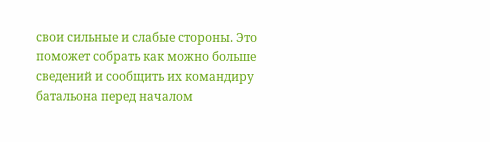свои сильные и слабые стороны. Это поможет собрать как можно больше сведений и сообщить их командиру батальона перед началом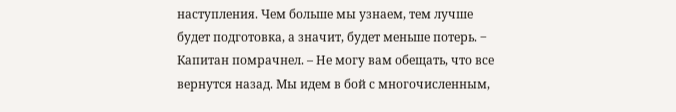наступления. Чем больше мы узнаем, тем лучше будет подготовка, а значит, будет меньше потерь. ‒ Капитан помрачнел. – Не могу вам обещать, что все вернутся назад. Мы идем в бой с многочисленным,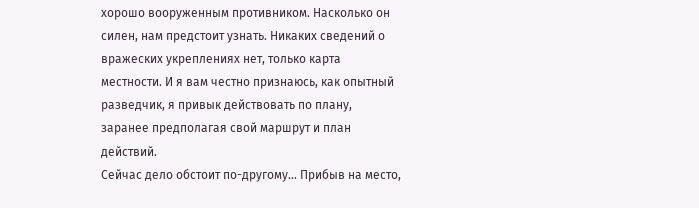хорошо вооруженным противником. Насколько он силен, нам предстоит узнать. Никаких сведений о вражеских укреплениях нет, только карта местности. И я вам честно признаюсь, как опытный разведчик, я привык действовать по плану, заранее предполагая свой маршрут и план действий.
Сейчас дело обстоит по-другому… Прибыв на место,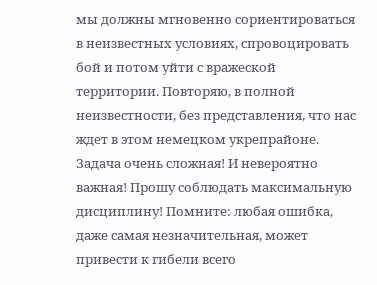мы должны мгновенно сориентироваться в неизвестных условиях, спровоцировать бой и потом уйти с вражеской территории. Повторяю, в полной неизвестности, без представления, что нас ждет в этом немецком укрепрайоне. Задача очень сложная! И невероятно важная! Прошу соблюдать максимальную дисциплину! Помните: любая ошибка, даже самая незначительная, может привести к гибели всего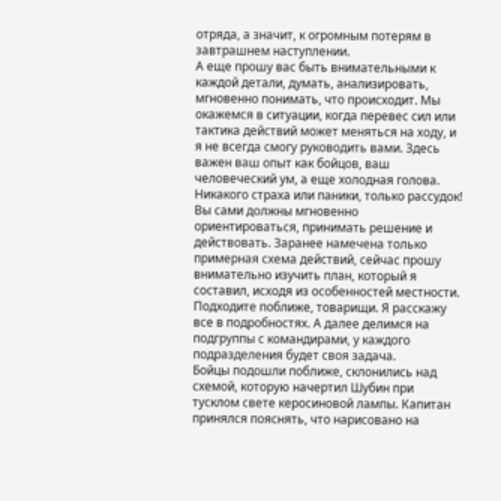отряда, а значит, к огромным потерям в завтрашнем наступлении.
А еще прошу вас быть внимательными к каждой детали, думать, анализировать, мгновенно понимать, что происходит. Мы окажемся в ситуации, когда перевес сил или тактика действий может меняться на ходу, и я не всегда смогу руководить вами. Здесь важен ваш опыт как бойцов, ваш человеческий ум, а еще холодная голова. Никакого страха или паники, только рассудок! Вы сами должны мгновенно ориентироваться, принимать решение и действовать. Заранее намечена только примерная схема действий, сейчас прошу внимательно изучить план, который я составил, исходя из особенностей местности. Подходите поближе, товарищи. Я расскажу все в подробностях. А далее делимся на подгруппы с командирами, у каждого подразделения будет своя задача.
Бойцы подошли поближе, склонились над схемой, которую начертил Шубин при тусклом свете керосиновой лампы. Капитан принялся пояснять, что нарисовано на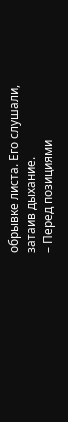обрывке листа. Его слушали, затаив дыхание.
– Перед позициями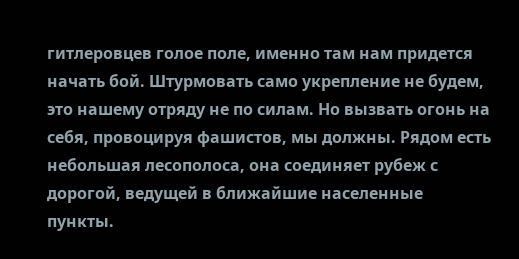гитлеровцев голое поле, именно там нам придется начать бой. Штурмовать само укрепление не будем, это нашему отряду не по силам. Но вызвать огонь на себя, провоцируя фашистов, мы должны. Рядом есть небольшая лесополоса, она соединяет рубеж с дорогой, ведущей в ближайшие населенные пункты.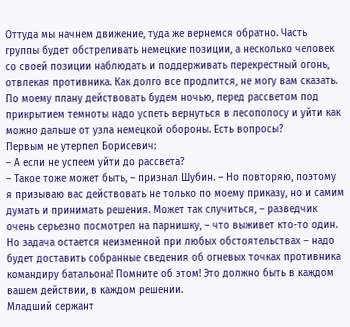Оттуда мы начнем движение, туда же вернемся обратно. Часть группы будет обстреливать немецкие позиции, а несколько человек со своей позиции наблюдать и поддерживать перекрестный огонь, отвлекая противника. Как долго все продлится, не могу вам сказать. По моему плану действовать будем ночью, перед рассветом под прикрытием темноты надо успеть вернуться в лесополосу и уйти как можно дальше от узла немецкой обороны. Есть вопросы?
Первым не утерпел Борисевич:
– А если не успеем уйти до рассвета?
– Такое тоже может быть, – признал Шубин. – Но повторяю, поэтому я призываю вас действовать не только по моему приказу, но и самим думать и принимать решения. Может так случиться, – разведчик очень серьезно посмотрел на парнишку, – что выживет кто-то один. Но задача остается неизменной при любых обстоятельствах – надо будет доставить собранные сведения об огневых точках противника командиру батальона! Помните об этом! Это должно быть в каждом вашем действии, в каждом решении.
Младший сержант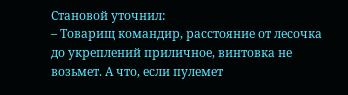Становой уточнил:
– Товарищ командир, расстояние от лесочка до укреплений приличное, винтовка не возьмет. А что, если пулемет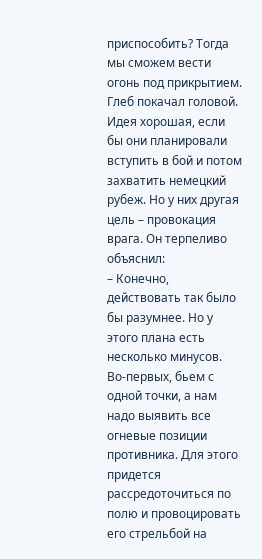приспособить? Тогда мы сможем вести огонь под прикрытием.
Глеб покачал головой. Идея хорошая, если бы они планировали вступить в бой и потом захватить немецкий рубеж. Но у них другая цель – провокация врага. Он терпеливо объяснил:
– Конечно, действовать так было бы разумнее. Но у этого плана есть несколько минусов. Во-первых, бьем с одной точки, а нам надо выявить все огневые позиции противника. Для этого придется рассредоточиться по полю и провоцировать его стрельбой на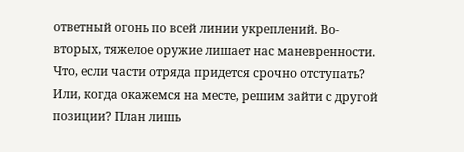ответный огонь по всей линии укреплений. Во-вторых, тяжелое оружие лишает нас маневренности. Что, если части отряда придется срочно отступать? Или, когда окажемся на месте, решим зайти с другой позиции? План лишь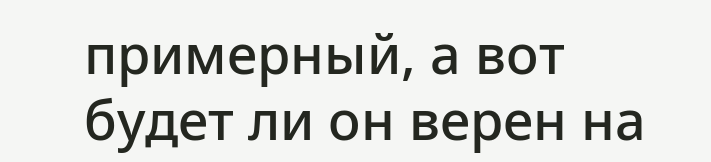примерный, а вот будет ли он верен на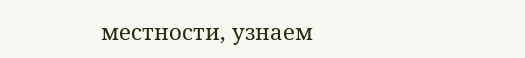местности, узнаем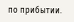по прибытии.